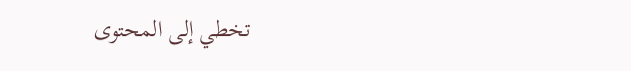تخطي إلى المحتوى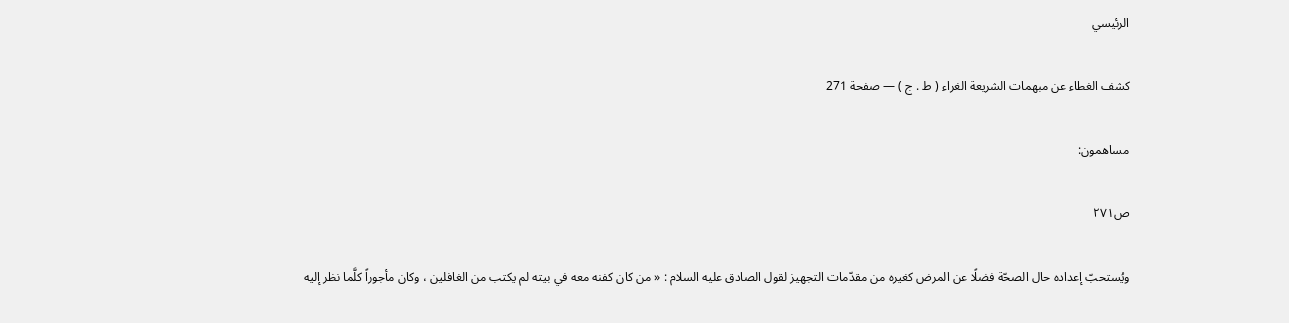الرئيسي

كشف الغطاء عن مبهمات الشريعة الغراء ( ط . ج ) — صفحة 271

مساهمون:

ص٢٧١

ويُستحبّ إعداده حال الصحّة فضلًا عن المرض كغيره من مقدّمات التجهيز لقول الصادق عليه السلام : « من كان كفنه معه في بيته لم يكتب من الغافلين ، وكان مأجوراً كلَّما نظر إليه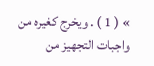» ( 1 ) . ويخرج كغيره من واجبات التجهيز من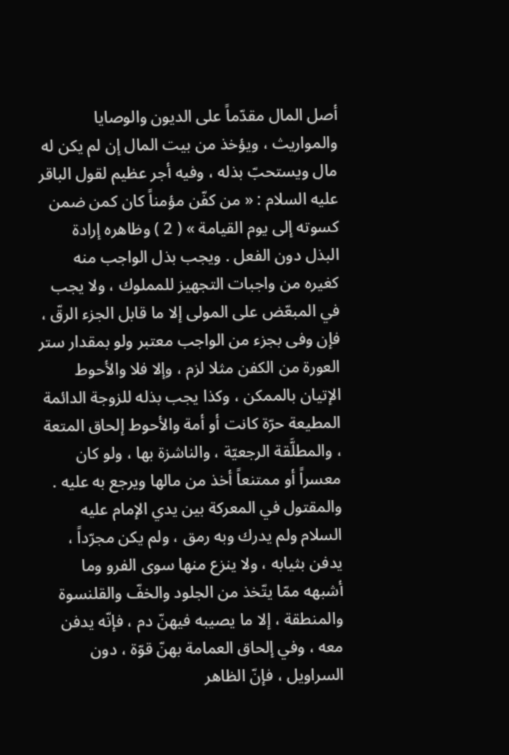أصل المال مقدّماً على الديون والوصايا والمواريث ، ويؤخذ من بيت المال إن لم يكن له مال ويستحبّ بذله ، وفيه أجر عظيم لقول الباقر عليه السلام : « من كفّن مؤمناً كان كمن ضمن كسوته إلى يوم القيامة » ( 2 ) وظاهره إرادة البذل دون الفعل . ويجب بذل الواجب منه كغيره من واجبات التجهيز للمملوك ، ولا يجب في المبعّض على المولى إلا ما قابل الجزء الرقّ ، فإن وفى بجزء من الواجب معتبر ولو بمقدار ستر العورة من الكفن مثلا لزم ، وإلا فلا والأحوط الإتيان بالممكن ، وكذا يجب بذله للزوجة الدائمة المطيعة حرّة كانت أو أمة والأحوط إلحاق المتعة ، والمطلَّقة الرجعيّة ، والناشزة بها ، ولو كان معسراً أو ممتنعاً أخذ من مالها ويرجع به عليه . والمقتول في المعركة بين يدي الإمام عليه السلام ولم يدرك وبه رمق ، ولم يكن مجرّداً ، يدفن بثيابه ، ولا ينزع منها سوى الفرو وما أشبهه ممّا يتّخذ من الجلود والخفّ والقلنسوة والمنطقة ، إلا ما يصيبه فيهنّ دم ، فإنّه يدفن معه ، وفي إلحاق العمامة بهنّ قوّة ، دون السراويل ، فإنّ الظاهر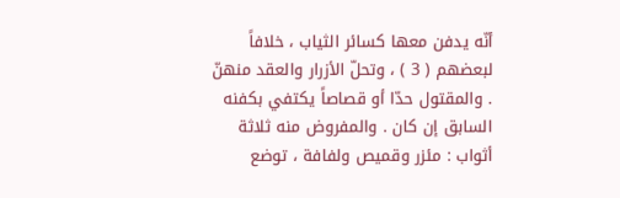أنّه يدفن معها كسائر الثياب ، خلافاً لبعضهم ( 3 ) ، وتحلّ الأزرار والعقد منهنّ . والمقتول حدّا أو قصاصاً يكتفي بكفنه السابق إن كان . والمفروض منه ثلاثة أثواب : مئزر وقميص ولفافة ، توضع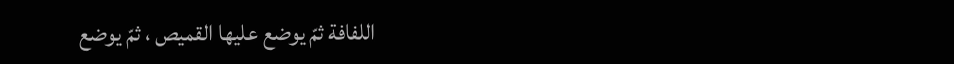اللفافة ثمّ يوضع عليها القميص ، ثمّ يوضع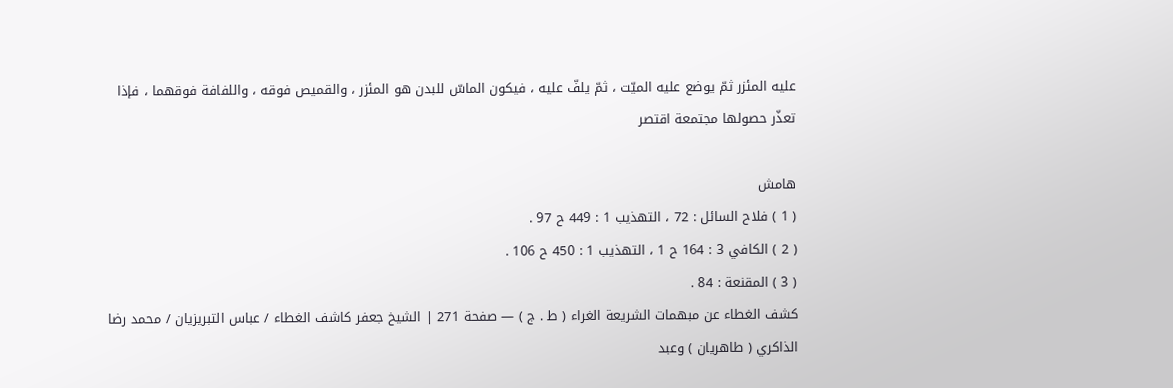عليه المئزر ثمّ يوضع عليه الميّت ، ثمّ يلفّ عليه ، فيكون الماسّ للبدن هو المئزر ، والقميص فوقه ، واللفافة فوقهما ، فإذا تعذّر حصولها مجتمعة اقتصر

هامش
( 1 ) فلاح السائل : 72 ، التهذيب 1 : 449 ح 97 .
( 2 ) الكافي 3 : 164 ح 1 ، التهذيب 1 : 450 ح 106 .
( 3 ) المقنعة : 84 .
كشف الغطاء عن مبهمات الشريعة الغراء ( ط . ج ) — صفحة 271 | الشيخ جعفر كاشف الغطاء / عباس التبريزيان / محمد رضا الذاكري ( طاهريان ) وعبد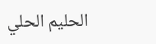الحليم الحلي